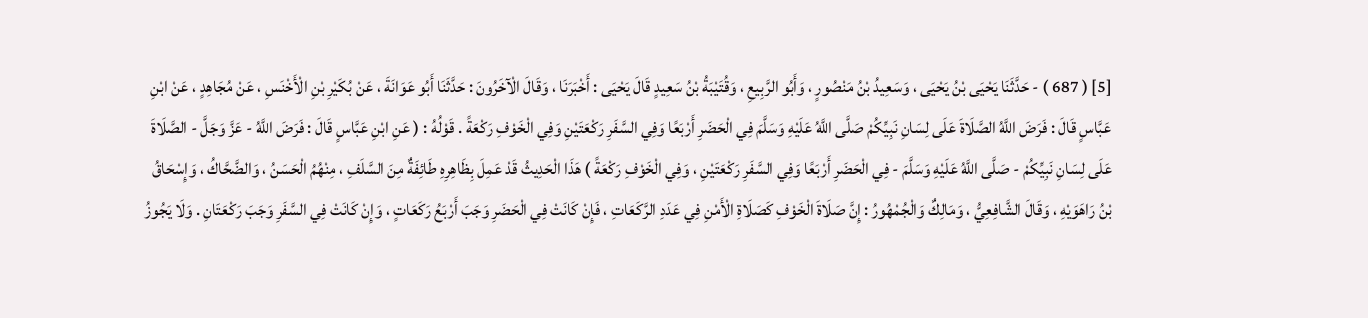[5] ( 687 ) - حَدَّثَنَا يَحْيَى بْنُ يَحْيَى ، وَسَعِيدُ بْنُ مَنْصُورٍ ، وَأَبُو الرَّبِيعِ ، وَقُتَيْبَةُ بْنُ سَعِيدٍ قَالَ يَحْيَى : أَخْبَرَنَا ، وَقَالَ الْآخَرُونَ : حَدَّثَنَا أَبُو عَوَانَةَ ، عَنْ بُكَيْرِ بْنِ الْأَخْنَسِ ، عَنْ مُجَاهِدٍ ، عَنْ ابْنِ عَبَّاسٍ قَالَ : فَرَضَ اللَّهُ الصَّلَاةَ عَلَى لِسَانِ نَبِيِّكُمْ صَلَّى اللَّهُ عَلَيْهِ وَسَلَّمَ فِي الْحَضَرِ أَرْبَعًا وَفِي السَّفَرِ رَكْعَتَيْنِ وَفِي الْخَوْفِ رَكْعَةً . قَوْلُهُ : ( عَنِ ابْنِ عَبَّاسٍ قَالَ : فَرَضَ اللَّهُ - عَزَّ وَجَلَّ - الصَّلَاةَ عَلَى لِسَانِ نَبِيِّكُمْ - صَلَّى اللَّهُ عَلَيْهِ وَسَلَّمَ - فِي الْحَضَرِ أَرْبَعًا وَفِي السَّفَرِ رَكْعَتَيْنِ ، وَفِي الْخَوْفِ رَكْعَةً ) هَذَا الْحَدِيثُ قَدْ عَمِلَ بِظَاهِرِهِ طَائِفَةٌ مِنَ السَّلَفِ ، مِنْهُمُ الْحَسَنُ ، وَالضَّحَّاكُ ، وَإِسْحَاقُ بْنُ رَاهَوَيْهِ ، وَقَالَ الشَّافِعِيُّ ، وَمَالِكٌ وَالْجُمْهُورُ : إِنَّ صَلَاةَ الْخَوْفِ كَصَلَاةِ الْأَمْنِ فِي عَدَدِ الرَّكَعَاتِ ، فَإِنْ كَانَتْ فِي الْحَضَرِ وَجَبَ أَرْبَعُ رَكَعَاتٍ ، وَإِنْ كَانَتْ فِي السَّفَرِ وَجَبَ رَكْعَتَانِ . وَلَا يَجُوزُ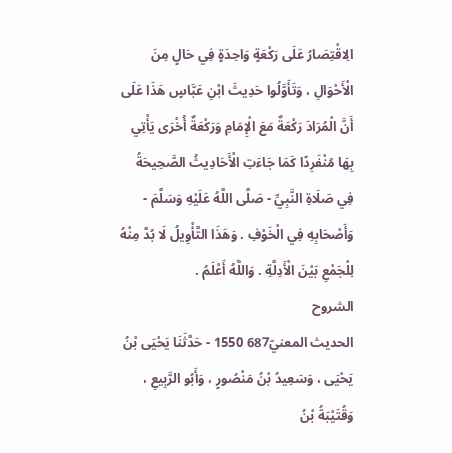الِاقْتِصَارُ عَلَى رَكْعَةٍ وَاحِدَةٍ فِي حَالٍ مِنَ الْأَحْوَالِ ، وَتَأَوَّلُوا حَدِيثَ ابْنِ عَبَّاسٍ هَذَا عَلَى أَنَّ الْمُرَادَ رَكْعَةٌ مَعَ الْإِمَامِ وَرَكْعَةٌ أُخْرَى يَأْتِي بِهَا مُنْفَرِدًا كَمَا جَاءَتِ الْأَحَادِيثُ الصَّحِيحَةُ فِي صَلَاةِ النَّبِيِّ - صَلَّى اللَّهُ عَلَيْهِ وَسَلَّمَ - وَأَصْحَابِهِ فِي الْخَوْفِ . وَهَذَا التَّأْوِيلُ لَا بُدَّ مِنْهُ لِلْجَمْعِ بَيْنَ الْأَدِلَّةِ . وَاللَّهُ أَعْلَمُ .
الشروح
الحديث المعنيّ687 1550 - حَدَّثَنَا يَحْيَى بْنُ يَحْيَى ، وَسَعِيدُ بْنُ مَنْصُورٍ ، وَأَبُو الرَّبِيعِ ، وَقُتَيْبَةُ بْنُ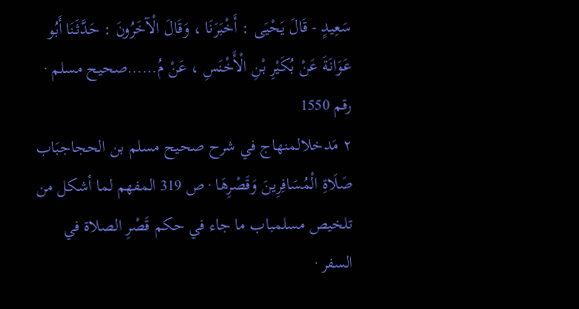سَعِيدٍ - قَالَ يَحْيَى : أَخْبَرَنَا ، وَقَالَ الْآخَرُونَ : حَدَّثَنَا أَبُو عَوَانَةَ عَنْ بُكَيْرِ بْنِ الْأَخْنَسِ ، عَنْ مُ……صحيح مسلم · رقم 1550
٢ مَدخلالمنهاج في شرح صحيح مسلم بن الحجاجبَاب صَلَاةِ الْمُسَافِرِينَ وَقَصْرِهَا · ص 319 المفهم لما أشكل من تلخيص مسلمباب ما جاء في حكم قَصْرِ الصلاة في السفر ·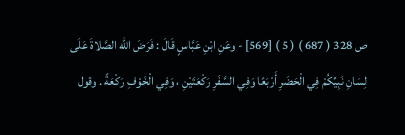ص 328 ( 687 ) ( 5 ) [569] - وعَنِ ابْنِ عَبَّاسٍ قَالَ : فَرَضَ الله الصَّلاةَ عَلَى لِسَانِ نَبِيِّكُمْ فِي الْحَضَرِ أَرْبَعًا وَفِي السَّفَرِ رَكْعَتَيْنِ ، وَفِي الْخَوْفِ رَكْعَةً . وقول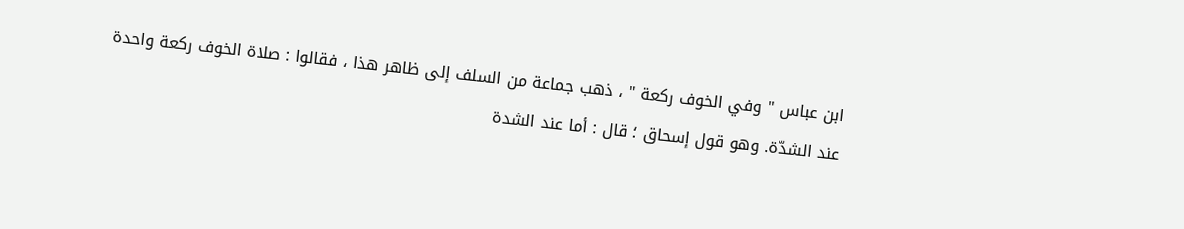ابن عباس " وفي الخوف ركعة " ، ذهب جماعة من السلف إلى ظاهر هذا ، فقالوا : صلاة الخوف ركعة واحدة عند الشدّة. وهو قول إسحاق ؛ قال : أما عند الشدة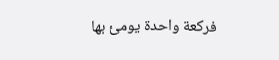فركعة واحدة يومئ بها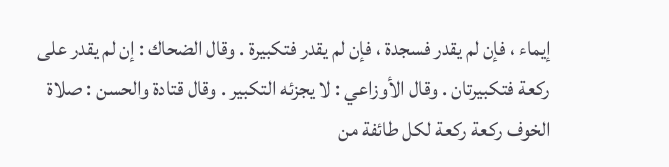إيماء ، فإن لم يقدر فسجدة ، فإن لم يقدر فتكبيرة . وقال الضحاك : إن لم يقدر على ركعة فتكبيرتان . وقال الأوزاعي : لا يجزئه التكبير . وقال قتادة والحسن : صلاة الخوف ركعة ركعة لكل طائفة من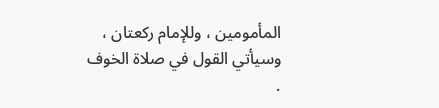المأمومين ، وللإمام ركعتان ، وسيأتي القول في صلاة الخوف .